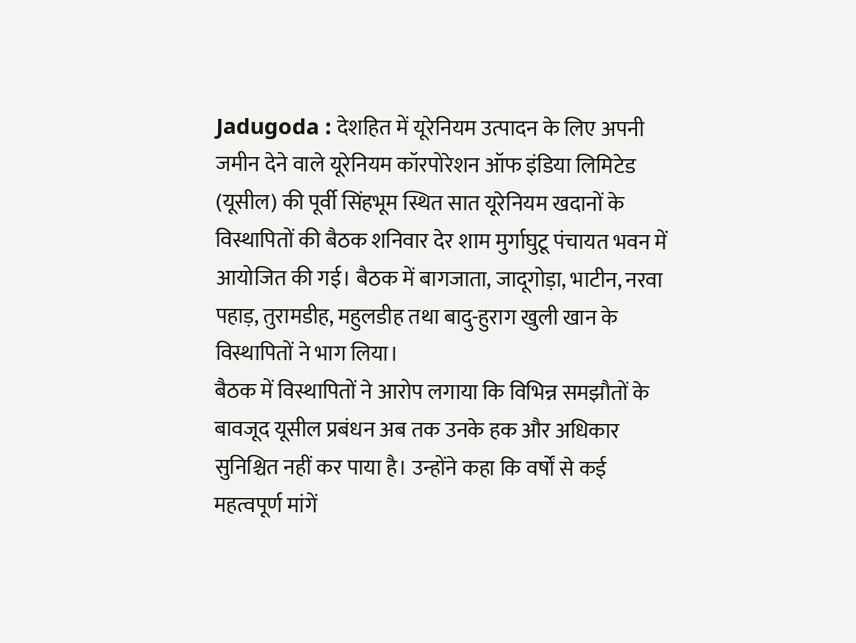Jadugoda : देशहित में यूरेनियम उत्पादन के लिए अपनी जमीन देने वाले यूरेनियम कॉरपोरेशन ऑफ इंडिया लिमिटेड (यूसील) की पूर्वी सिंहभूम स्थित सात यूरेनियम खदानों के विस्थापितों की बैठक शनिवार देर शाम मुर्गाघुटू पंचायत भवन में आयोजित की गई। बैठक में बागजाता, जादूगोड़ा, भाटीन, नरवा पहाड़, तुरामडीह, महुलडीह तथा बादु-हुराग खुली खान के विस्थापितों ने भाग लिया।
बैठक में विस्थापितों ने आरोप लगाया कि विभिन्न समझौतों के बावजूद यूसील प्रबंधन अब तक उनके हक और अधिकार सुनिश्चित नहीं कर पाया है। उन्होंने कहा कि वर्षों से कई महत्वपूर्ण मांगें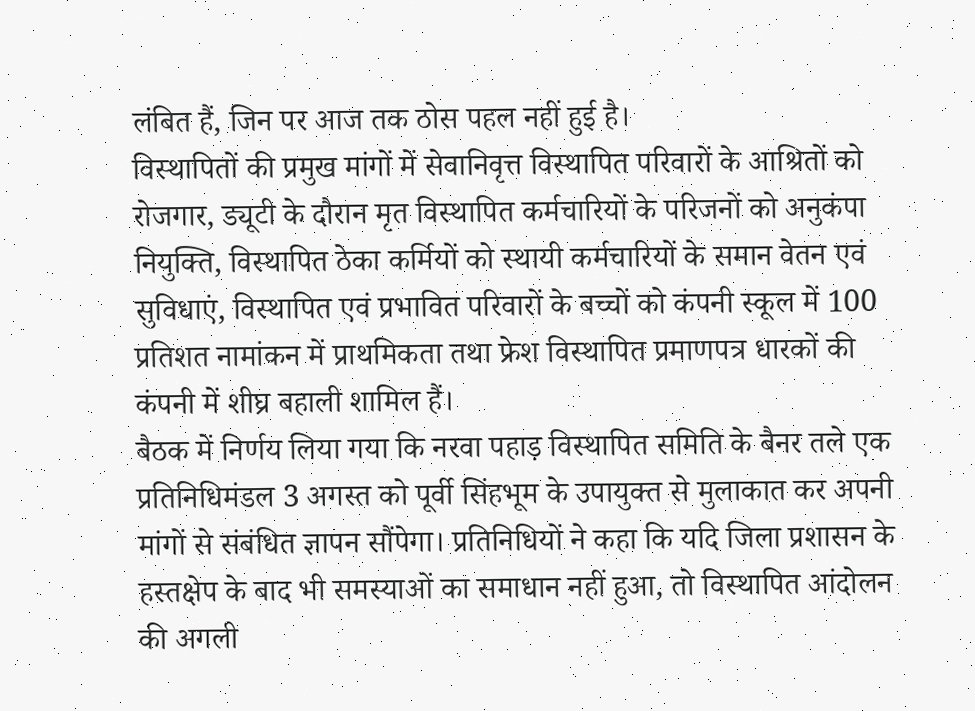लंबित हैं, जिन पर आज तक ठोस पहल नहीं हुई है।
विस्थापितों की प्रमुख मांगों में सेवानिवृत्त विस्थापित परिवारों के आश्रितों को रोजगार, ड्यूटी के दौरान मृत विस्थापित कर्मचारियों के परिजनों को अनुकंपा नियुक्ति, विस्थापित ठेका कर्मियों को स्थायी कर्मचारियों के समान वेतन एवं सुविधाएं, विस्थापित एवं प्रभावित परिवारों के बच्चों को कंपनी स्कूल में 100 प्रतिशत नामांकन में प्राथमिकता तथा फ्रेश विस्थापित प्रमाणपत्र धारकों की कंपनी में शीघ्र बहाली शामिल हैं।
बैठक में निर्णय लिया गया कि नरवा पहाड़ विस्थापित समिति के बैनर तले एक प्रतिनिधिमंडल 3 अगस्त को पूर्वी सिंहभूम के उपायुक्त से मुलाकात कर अपनी मांगों से संबंधित ज्ञापन सौंपेगा। प्रतिनिधियों ने कहा कि यदि जिला प्रशासन के हस्तक्षेप के बाद भी समस्याओं का समाधान नहीं हुआ, तो विस्थापित आंदोलन की अगली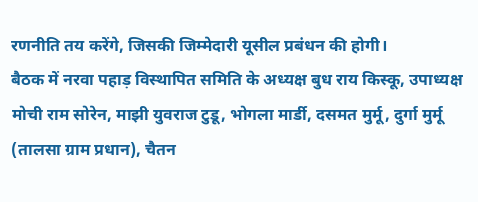रणनीति तय करेंगे, जिसकी जिम्मेदारी यूसील प्रबंधन की होगी।
बैठक में नरवा पहाड़ विस्थापित समिति के अध्यक्ष बुध राय किस्कू, उपाध्यक्ष मोची राम सोरेन, माझी युवराज टुडू, भोगला मार्डी, दसमत मुर्मू, दुर्गा मुर्मू (तालसा ग्राम प्रधान), चैतन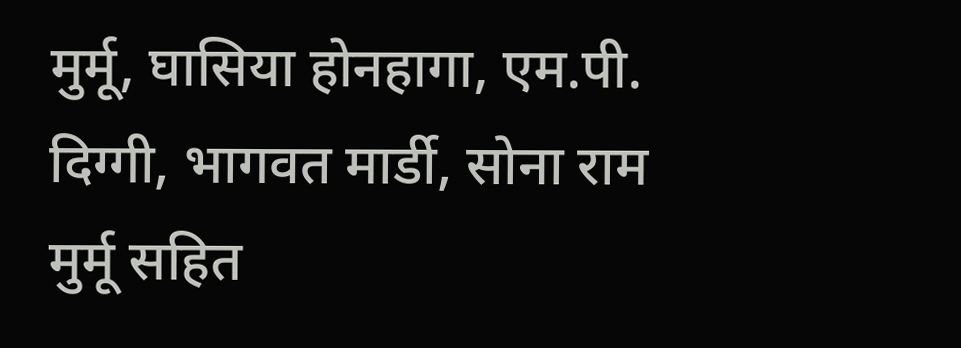मुर्मू, घासिया होनहागा, एम.पी. दिग्गी, भागवत मार्डी, सोना राम मुर्मू सहित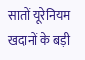सातों यूरेनियम खदानों के बड़ी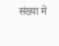संख्या में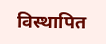विस्थापित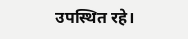उपस्थित रहे।